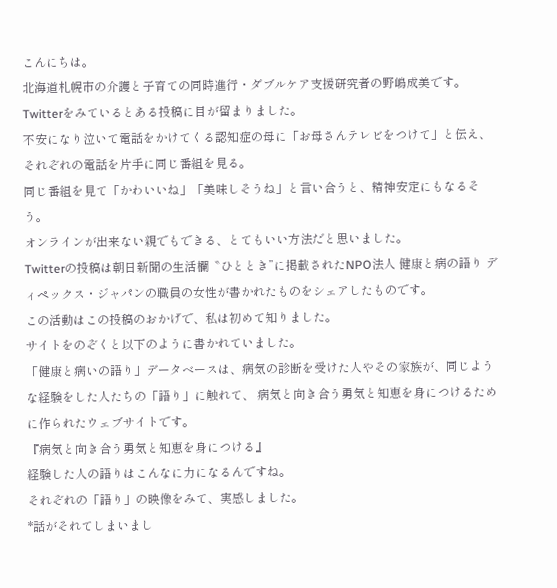こんにちは。
北海道札幌市の介護と子育ての同時進行・ダブルケア支援研究者の野嶋成美です。
Twitterをみているとある投稿に目が留まりました。
不安になり泣いて電話をかけてくる認知症の母に「お母さんテレビをつけて」と伝え、それぞれの電話を片手に同じ番組を見る。
同じ番組を見て「かわいいね」「美味しそうね」と言い合うと、精神安定にもなるそう。
オンラインが出来ない親でもできる、とてもいい方法だと思いました。
Twitterの投稿は朝日新聞の生活欄〝ひととき”に掲載されたNPO法人 健康と病の語り ディペックス・ジャパンの職員の女性が書かれたものをシェアしたものです。
この活動はこの投稿のおかげで、私は初めて知りました。
サイトをのぞくと以下のように書かれていました。
「健康と病いの語り」データベースは、病気の診断を受けた人やその家族が、同じような経験をした人たちの「語り」に触れて、 病気と向き合う勇気と知恵を身につけるために作られたウェブサイトです。
『病気と向き合う勇気と知恵を身につける』
経験した人の語りはこんなに力になるんですね。
それぞれの「語り」の映像をみて、実感しました。
*話がそれてしまいまし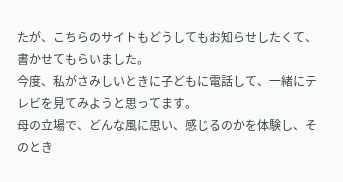たが、こちらのサイトもどうしてもお知らせしたくて、書かせてもらいました。
今度、私がさみしいときに子どもに電話して、一緒にテレビを見てみようと思ってます。
母の立場で、どんな風に思い、感じるのかを体験し、そのとき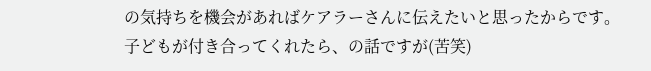の気持ちを機会があればケアラーさんに伝えたいと思ったからです。
子どもが付き合ってくれたら、の話ですが(苦笑)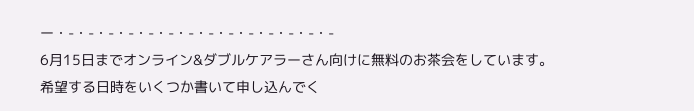ー・-・-・-・-・-・-・-・-・-・-・-・-・-・-
6月15日までオンライン&ダブルケアラーさん向けに無料のお茶会をしています。
希望する日時をいくつか書いて申し込んでく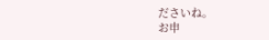ださいね。
お申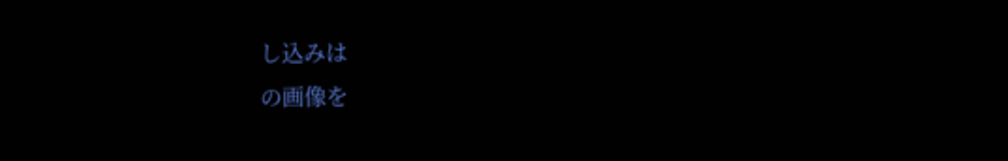し込みは
の画像を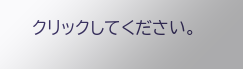クリックしてください。